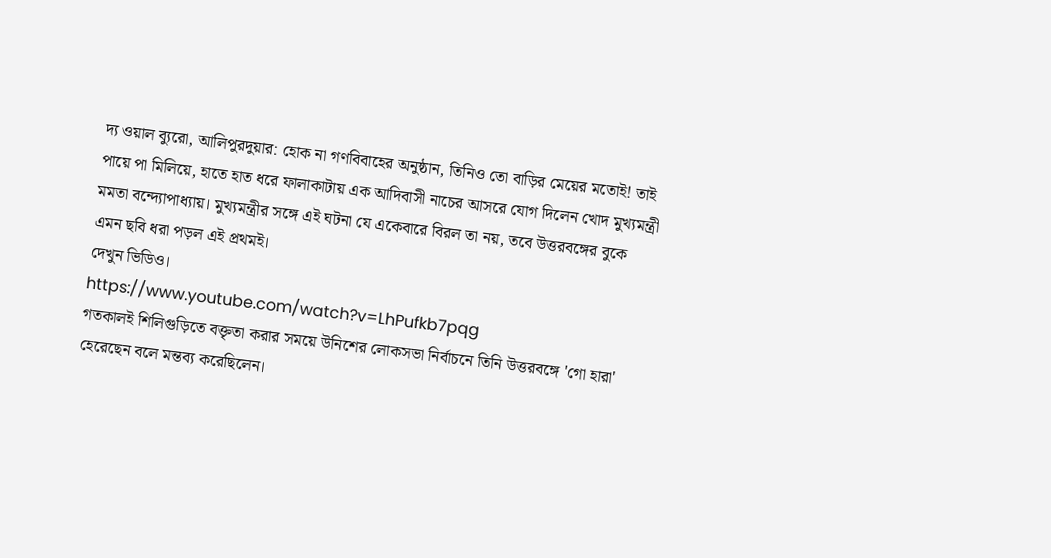দ্য ওয়াল ব্যুরো, আলিপুরদুয়ার: হোক না গণবিবাহের অনুষ্ঠান, তিনিও তো বাড়ির মেয়ের মতোই! তাই পায়ে পা মিলিয়ে, হাতে হাত ধরে ফালাকাটায় এক আদিবাসী নাচের আসরে যোগ দিলেন খোদ মুখ্যমন্ত্রী মমতা বন্দ্যোপাধ্যায়। মুখ্যমন্ত্রীর সঙ্গে এই ঘটনা যে একেবারে বিরল তা নয়, তবে উত্তরবঙ্গের বুকে এমন ছবি ধরা পড়ল এই প্রথমই।
দেখুন ভিডিও।
https://www.youtube.com/watch?v=LhPufkb7pqg
গতকালই শিলিগুড়িতে বক্তৃতা করার সময়ে উনিশের লোকসভা নির্বাচনে তিনি উত্তরবঙ্গে 'গো হারা' হেরেছেন বলে মন্তব্য করেছিলেন।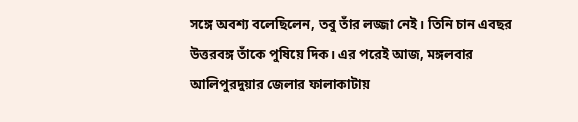সঙ্গে অবশ্য বলেছিলেন, তবু তাঁর লজ্জা নেই। তিনি চান এবছর উত্তরবঙ্গ তাঁকে পুষিয়ে দিক। এর পরেই আজ, মঙ্গলবার আলিপুরদুয়ার জেলার ফালাকাটায়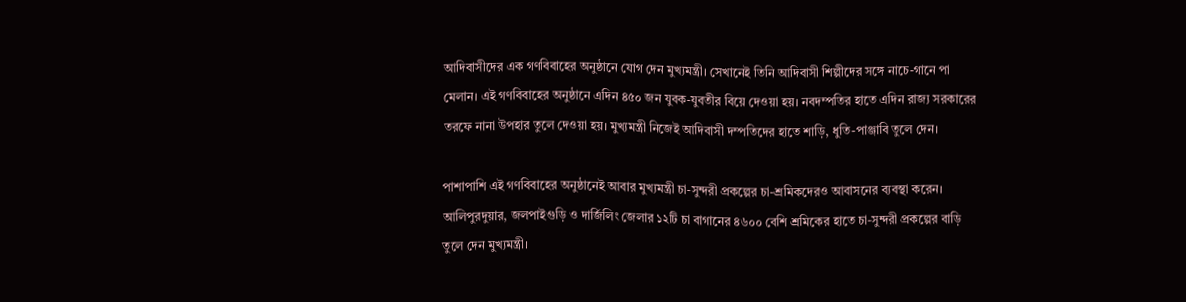আদিবাসীদের এক গণবিবাহের অনুষ্ঠানে যোগ দেন মুখ্যমন্ত্রী। সেখানেই তিনি আদিবাসী শিল্পীদের সঙ্গে নাচে-গানে পা মেলান। এই গণবিবাহের অনুষ্ঠানে এদিন ৪৫০ জন যুবক-যুবতীর বিয়ে দেওয়া হয়। নবদম্পতির হাতে এদিন রাজ্য সরকারের তরফে নানা উপহার তুলে দেওয়া হয়। মুখ্যমন্ত্রী নিজেই আদিবাসী দম্পতিদের হাতে শাড়ি, ধুতি-পাঞ্জাবি তুলে দেন।

পাশাপাশি এই গণবিবাহের অনুষ্ঠানেই আবার মুখ্যমন্ত্রী চা-সুন্দরী প্রকল্পের চা-শ্রমিকদেরও আবাসনের ব্যবস্থা করেন। আলিপুরদুয়ার, জলপাইগুড়ি ও দার্জিলিং জেলার ১২টি চা বাগানের ৪৬০০ বেশি শ্রমিকের হাতে চা-সুন্দরী প্রকল্পের বাড়ি তুলে দেন মুখ্যমন্ত্রী।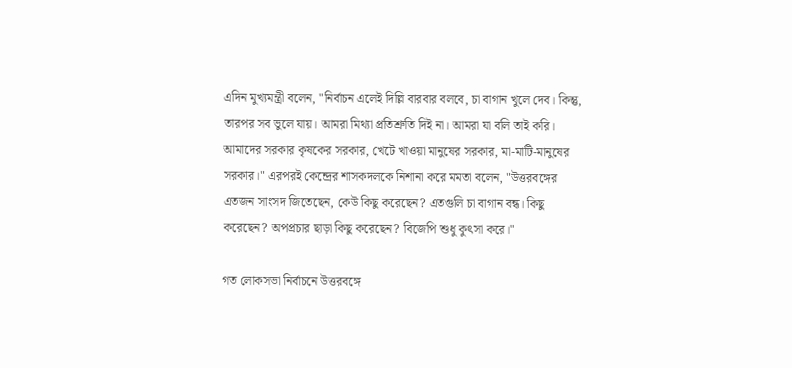এদিন মুখ্যমন্ত্রী বলেন, "নির্বাচন এলেই দিল্লি বারবার বলবে, চা বাগান খুলে দেব। কিন্তু, তারপর সব ভুলে যায়। আমরা মিথ্যা প্রতিশ্রুতি দিই না। আমরা যা বলি তাই করি। আমাদের সরকার কৃষকের সরকার, খেটে খাওয়া মানুষের সরকার, মা-মাটি-মানুষের সরকার।" এরপরই কেন্দ্রের শাসকদলকে নিশানা করে মমতা বলেন, "উত্তরবঙ্গের এতজন সাংসদ জিতেছেন, কেউ কিছু করেছেন? এতগুলি চা বাগান বন্ধ। কিছু করেছেন? অপপ্রচার ছাড়া কিছু করেছেন? বিজেপি শুধু কুৎসা করে।"

গত লোকসভা নির্বাচনে উত্তরবঙ্গে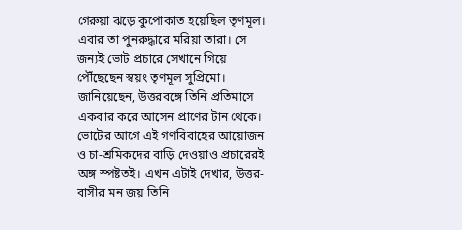গেরুয়া ঝড়ে কুপোকাত হয়েছিল তৃণমূল। এবার তা পুনরুদ্ধারে মরিয়া তারা। সে জন্যই ভোট প্রচারে সেখানে গিয়ে পৌঁছেছেন স্বয়ং তৃণমূল সুপ্রিমো। জানিয়েছেন, উত্তরবঙ্গে তিনি প্রতিমাসে একবার করে আসেন প্রাণের টান থেকে। ভোটের আগে এই গণবিবাহের আয়োজন ও চা-শ্রমিকদের বাড়ি দেওয়াও প্রচারেরই অঙ্গ স্পষ্টতই। এখন এটাই দেখার, উত্তর-বাসীর মন জয় তিনি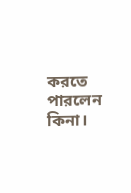করতে পারলেন কিনা।